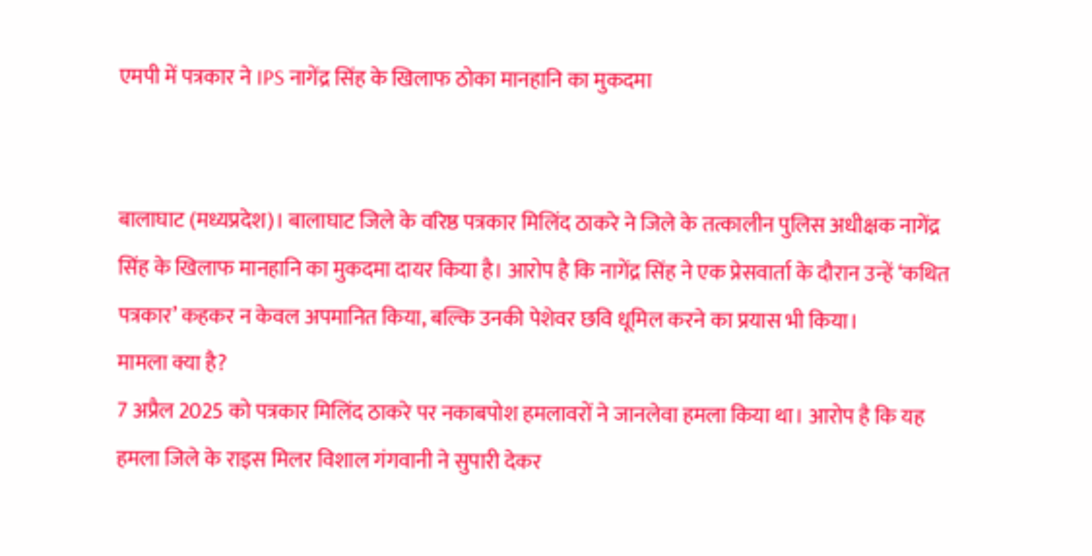एमपी में पत्रकार ने IPS नागेंद्र सिंह के खिलाफ ठोका मानहानि का मुकदमा


बालाघाट (मध्यप्रदेश)। बालाघाट जिले के वरिष्ठ पत्रकार मिलिंद ठाकरे ने जिले के तत्कालीन पुलिस अधीक्षक नागेंद्र सिंह के खिलाफ मानहानि का मुकदमा दायर किया है। आरोप है कि नागेंद्र सिंह ने एक प्रेसवार्ता के दौरान उन्हें ‘कथित पत्रकार’ कहकर न केवल अपमानित किया, बल्कि उनकी पेशेवर छवि धूमिल करने का प्रयास भी किया।
मामला क्या है?
7 अप्रैल 2025 को पत्रकार मिलिंद ठाकरे पर नकाबपोश हमलावरों ने जानलेवा हमला किया था। आरोप है कि यह हमला जिले के राइस मिलर विशाल गंगवानी ने सुपारी देकर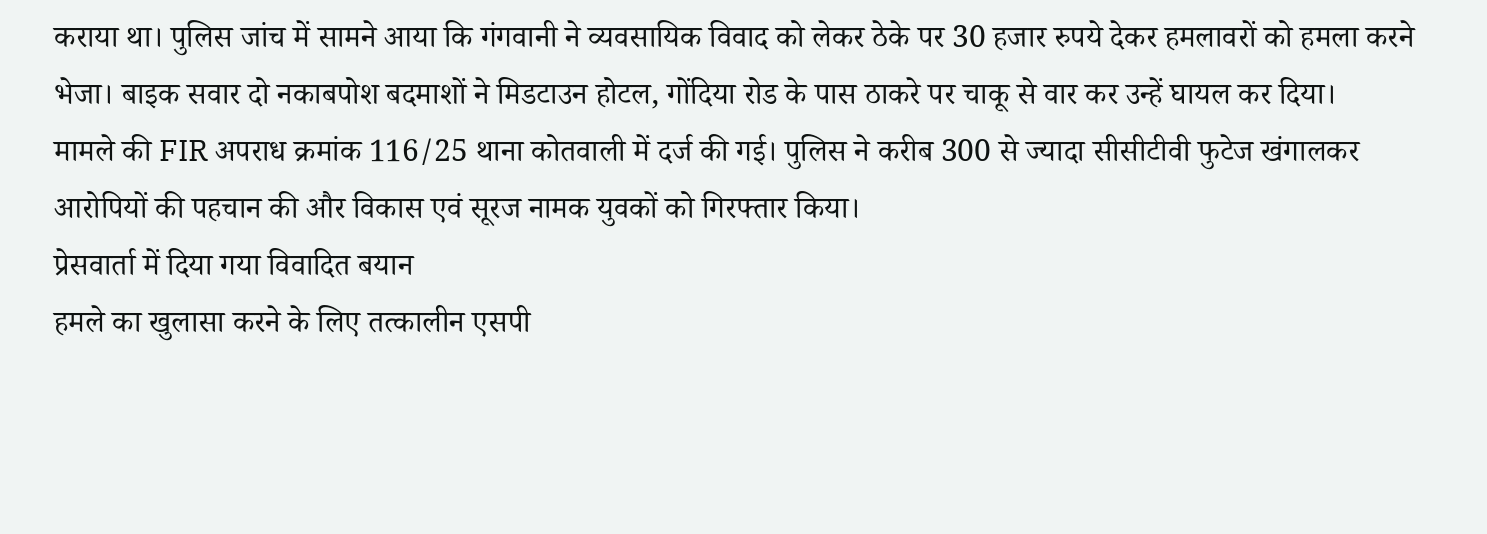कराया था। पुलिस जांच में सामने आया कि गंगवानी ने व्यवसायिक विवाद को लेकर ठेके पर 30 हजार रुपये देकर हमलावरों को हमला करने भेजा। बाइक सवार दो नकाबपोश बदमाशों ने मिडटाउन होटल, गोंदिया रोड के पास ठाकरे पर चाकू से वार कर उन्हें घायल कर दिया।
मामले की FIR अपराध क्रमांक 116/25 थाना कोतवाली में दर्ज की गई। पुलिस ने करीब 300 से ज्यादा सीसीटीवी फुटेज खंगालकर आरोपियों की पहचान की और विकास एवं सूरज नामक युवकों को गिरफ्तार किया।
प्रेसवार्ता में दिया गया विवादित बयान
हमले का खुलासा करने के लिए तत्कालीन एसपी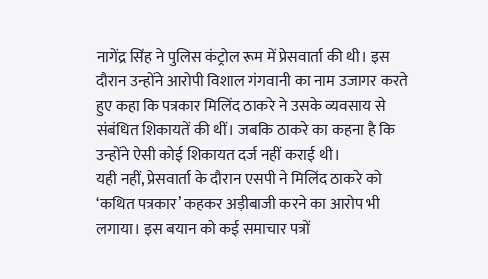नागेंद्र सिंह ने पुलिस कंट्रोल रूम में प्रेसवार्ता की थी। इस दौरान उन्होंने आरोपी विशाल गंगवानी का नाम उजागर करते हुए कहा कि पत्रकार मिलिंद ठाकरे ने उसके व्यवसाय से संबंधित शिकायतें की थीं। जबकि ठाकरे का कहना है कि उन्होंने ऐसी कोई शिकायत दर्ज नहीं कराई थी।
यही नहीं, प्रेसवार्ता के दौरान एसपी ने मिलिंद ठाकरे को ‘कथित पत्रकार’ कहकर अड़ीबाजी करने का आरोप भी लगाया। इस बयान को कई समाचार पत्रों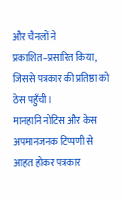और चैनलों ने प्रकाशित–प्रसारित किया, जिससे पत्रकार की प्रतिष्ठा को ठेस पहुँची।
मानहानि नोटिस और केस
अपमानजनक टिप्पणी से आहत होकर पत्रकार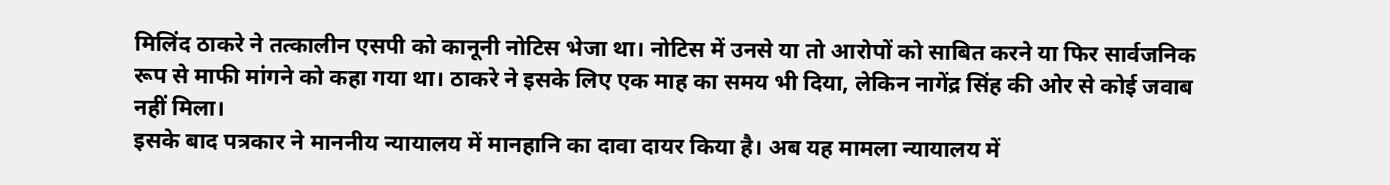मिलिंद ठाकरे ने तत्कालीन एसपी को कानूनी नोटिस भेजा था। नोटिस में उनसे या तो आरोपों को साबित करने या फिर सार्वजनिक रूप से माफी मांगने को कहा गया था। ठाकरे ने इसके लिए एक माह का समय भी दिया, लेकिन नागेंद्र सिंह की ओर से कोई जवाब नहीं मिला।
इसके बाद पत्रकार ने माननीय न्यायालय में मानहानि का दावा दायर किया है। अब यह मामला न्यायालय में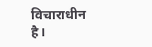विचाराधीन है।